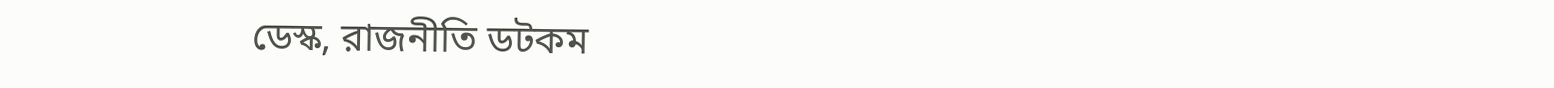ডেস্ক, রাজনীতি ডটকম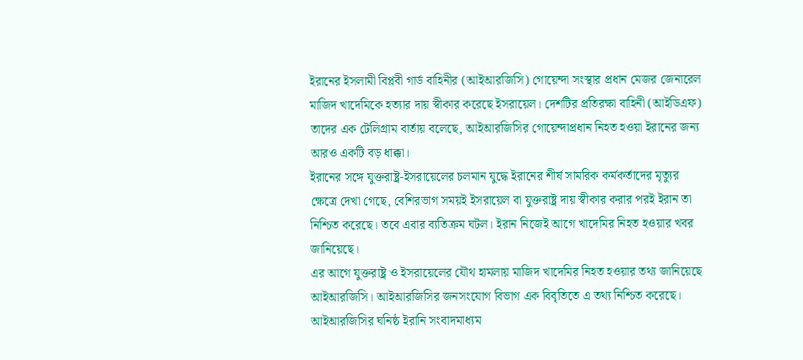ইরানের ইসলামী বিপ্লবী গার্ড বাহিনীর (আইআরজিসি) গোয়েন্দা সংস্থার প্রধান মেজর জেনারেল মাজিদ খাদেমিকে হত্যার দায় স্বীকার করেছে ইসরায়েল। দেশটির প্রতিরক্ষা বাহিনী (আইডিএফ) তাদের এক টেলিগ্রাম বার্তায় বলেছে, আইআরজিসির গোয়েন্দাপ্রধান নিহত হওয়া ইরানের জন্য আরও একটি বড় ধাক্কা।
ইরানের সঙ্গে যুক্তরাষ্ট্র-ইসরায়েলের চলমান যুদ্ধে ইরানের শীর্ষ সামরিক কর্মকর্তাদের মৃত্যুর ক্ষেত্রে দেখা গেছে, বেশিরভাগ সময়ই ইসরায়েল বা যুক্তরাষ্ট্র দায় স্বীকার করার পরই ইরান তা নিশ্চিত করেছে। তবে এবার ব্যতিক্রম ঘটল। ইরান নিজেই আগে খাদেমির নিহত হওয়ার খবর জানিয়েছে।
এর আগে যুক্তরাষ্ট্র ও ইসরায়েলের যৌথ হামলায় মাজিদ খাদেমির নিহত হওয়ার তথ্য জানিয়েছে আইআরজিসি। আইআরজিসির জনসংযোগ বিভাগ এক বিবৃতিতে এ তথ্য নিশ্চিত করেছে। আইআরজিসির ঘনিষ্ঠ ইরানি সংবাদমাধ্যম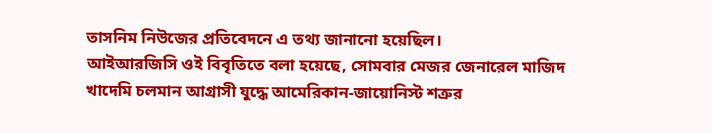তাসনিম নিউজের প্রতিবেদনে এ তথ্য জানানো হয়েছিল।
আইআরজিসি ওই বিবৃতিতে বলা হয়েছে, সোমবার মেজর জেনারেল মাজিদ খাদেমি চলমান আগ্রাসী যুদ্ধে আমেরিকান-জায়োনিস্ট শত্রুর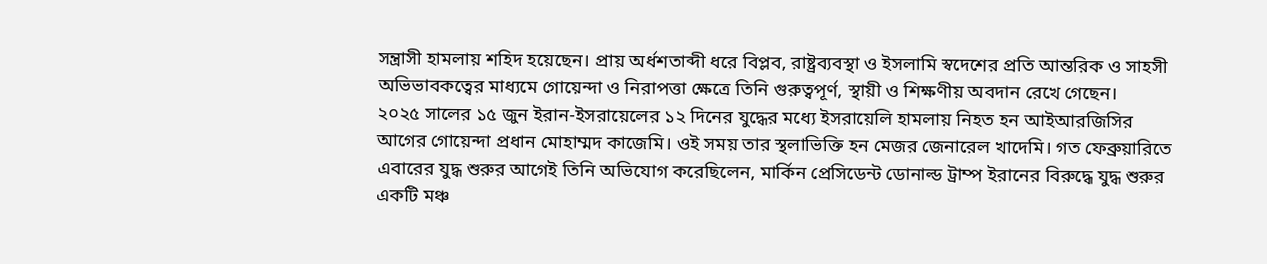সন্ত্রাসী হামলায় শহিদ হয়েছেন। প্রায় অর্ধশতাব্দী ধরে বিপ্লব, রাষ্ট্রব্যবস্থা ও ইসলামি স্বদেশের প্রতি আন্তরিক ও সাহসী অভিভাবকত্বের মাধ্যমে গোয়েন্দা ও নিরাপত্তা ক্ষেত্রে তিনি গুরুত্বপূর্ণ, স্থায়ী ও শিক্ষণীয় অবদান রেখে গেছেন।
২০২৫ সালের ১৫ জুন ইরান-ইসরায়েলের ১২ দিনের যুদ্ধের মধ্যে ইসরায়েলি হামলায় নিহত হন আইআরজিসির আগের গোয়েন্দা প্রধান মোহাম্মদ কাজেমি। ওই সময় তার স্থলাভিক্তি হন মেজর জেনারেল খাদেমি। গত ফেব্রুয়ারিতে এবারের যুদ্ধ শুরুর আগেই তিনি অভিযোগ করেছিলেন, মার্কিন প্রেসিডেন্ট ডোনাল্ড ট্রাম্প ইরানের বিরুদ্ধে যুদ্ধ শুরুর একটি মঞ্চ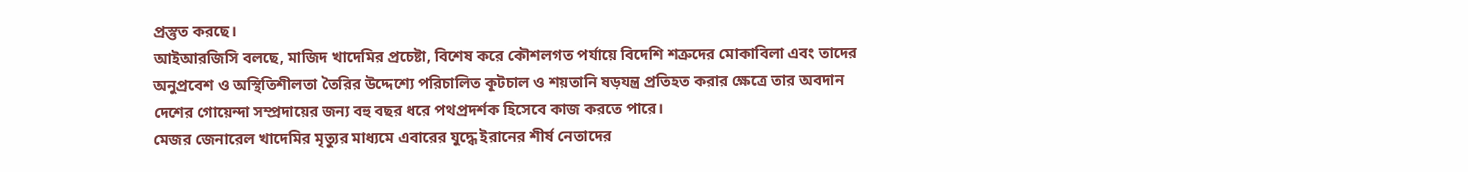প্রস্তুত করছে।
আইআরজিসি বলছে, মাজিদ খাদেমির প্রচেষ্টা, বিশেষ করে কৌশলগত পর্যায়ে বিদেশি শত্রুদের মোকাবিলা এবং তাদের অনুপ্রবেশ ও অস্থিতিশীলতা তৈরির উদ্দেশ্যে পরিচালিত কূটচাল ও শয়তানি ষড়যন্ত্র প্রতিহত করার ক্ষেত্রে তার অবদান দেশের গোয়েন্দা সম্প্রদায়ের জন্য বহু বছর ধরে পথপ্রদর্শক হিসেবে কাজ করতে পারে।
মেজর জেনারেল খাদেমির মৃত্যুর মাধ্যমে এবারের যুদ্ধে ইরানের শীর্ষ নেতাদের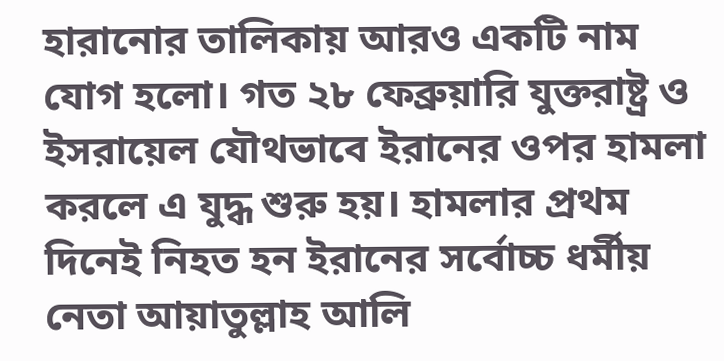হারানোর তালিকায় আরও একটি নাম যোগ হলো। গত ২৮ ফেব্রুয়ারি যুক্তরাষ্ট্র ও ইসরায়েল যৌথভাবে ইরানের ওপর হামলা করলে এ যুদ্ধ শুরু হয়। হামলার প্রথম দিনেই নিহত হন ইরানের সর্বোচ্চ ধর্মীয় নেতা আয়াতুল্লাহ আলি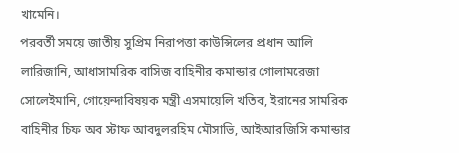খামেনি।
পরবর্তী সময়ে জাতীয় সুপ্রিম নিরাপত্তা কাউন্সিলের প্রধান আলি লারিজানি, আধাসামরিক বাসিজ বাহিনীর কমান্ডার গোলামরেজা সোলেইমানি, গোয়েন্দাবিষয়ক মন্ত্রী এসমায়েলি খতিব, ইরানের সামরিক বাহিনীর চিফ অব স্টাফ আবদুলরহিম মৌসাভি, আইআরজিসি কমান্ডার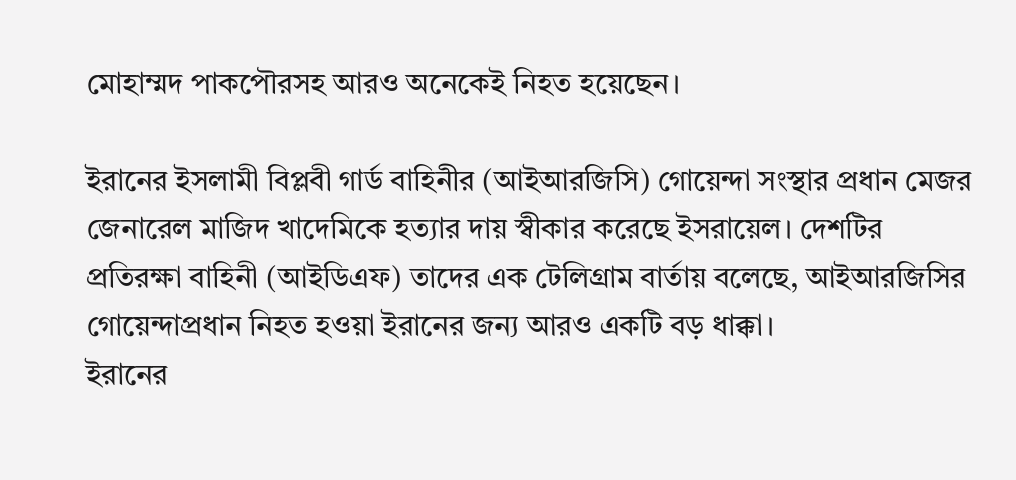মোহাম্মদ পাকপৌরসহ আরও অনেকেই নিহত হয়েছেন।

ইরানের ইসলামী বিপ্লবী গার্ড বাহিনীর (আইআরজিসি) গোয়েন্দা সংস্থার প্রধান মেজর জেনারেল মাজিদ খাদেমিকে হত্যার দায় স্বীকার করেছে ইসরায়েল। দেশটির প্রতিরক্ষা বাহিনী (আইডিএফ) তাদের এক টেলিগ্রাম বার্তায় বলেছে, আইআরজিসির গোয়েন্দাপ্রধান নিহত হওয়া ইরানের জন্য আরও একটি বড় ধাক্কা।
ইরানের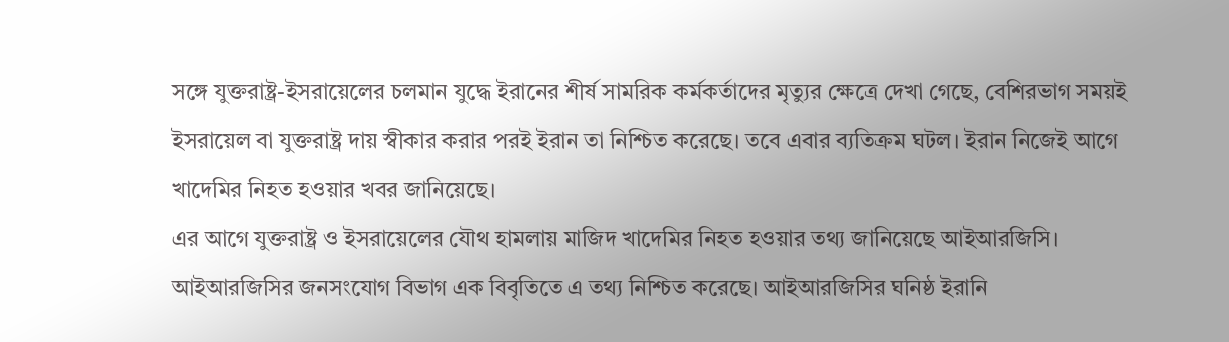সঙ্গে যুক্তরাষ্ট্র-ইসরায়েলের চলমান যুদ্ধে ইরানের শীর্ষ সামরিক কর্মকর্তাদের মৃত্যুর ক্ষেত্রে দেখা গেছে, বেশিরভাগ সময়ই ইসরায়েল বা যুক্তরাষ্ট্র দায় স্বীকার করার পরই ইরান তা নিশ্চিত করেছে। তবে এবার ব্যতিক্রম ঘটল। ইরান নিজেই আগে খাদেমির নিহত হওয়ার খবর জানিয়েছে।
এর আগে যুক্তরাষ্ট্র ও ইসরায়েলের যৌথ হামলায় মাজিদ খাদেমির নিহত হওয়ার তথ্য জানিয়েছে আইআরজিসি। আইআরজিসির জনসংযোগ বিভাগ এক বিবৃতিতে এ তথ্য নিশ্চিত করেছে। আইআরজিসির ঘনিষ্ঠ ইরানি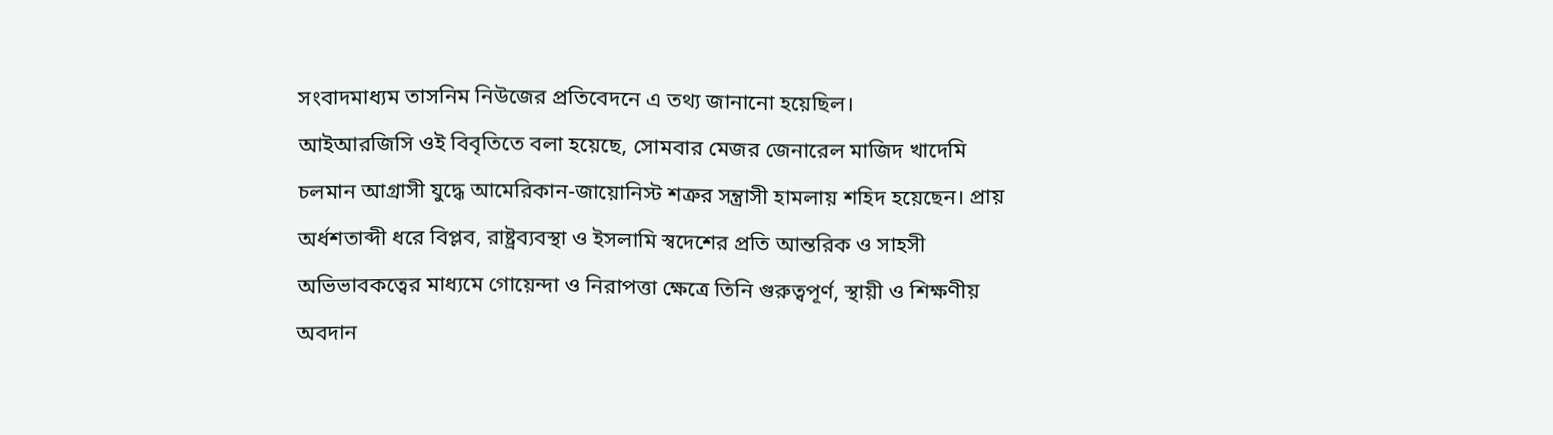সংবাদমাধ্যম তাসনিম নিউজের প্রতিবেদনে এ তথ্য জানানো হয়েছিল।
আইআরজিসি ওই বিবৃতিতে বলা হয়েছে, সোমবার মেজর জেনারেল মাজিদ খাদেমি চলমান আগ্রাসী যুদ্ধে আমেরিকান-জায়োনিস্ট শত্রুর সন্ত্রাসী হামলায় শহিদ হয়েছেন। প্রায় অর্ধশতাব্দী ধরে বিপ্লব, রাষ্ট্রব্যবস্থা ও ইসলামি স্বদেশের প্রতি আন্তরিক ও সাহসী অভিভাবকত্বের মাধ্যমে গোয়েন্দা ও নিরাপত্তা ক্ষেত্রে তিনি গুরুত্বপূর্ণ, স্থায়ী ও শিক্ষণীয় অবদান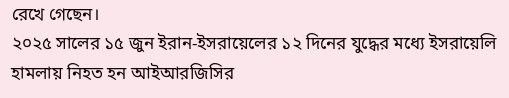রেখে গেছেন।
২০২৫ সালের ১৫ জুন ইরান-ইসরায়েলের ১২ দিনের যুদ্ধের মধ্যে ইসরায়েলি হামলায় নিহত হন আইআরজিসির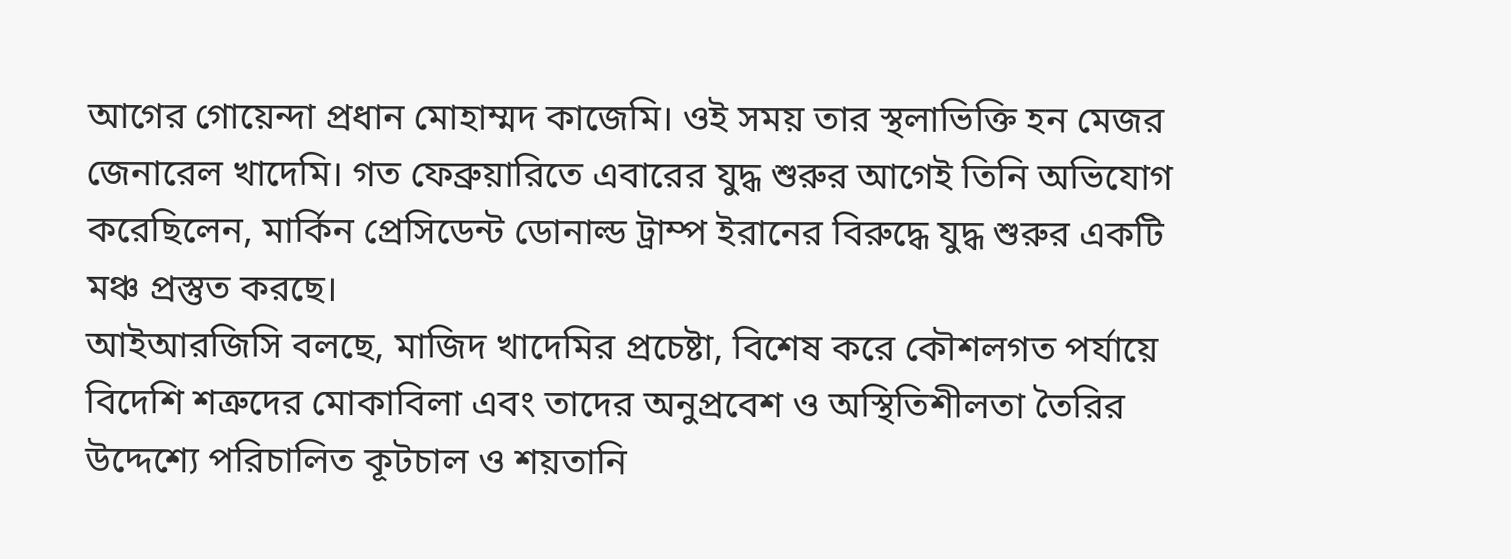আগের গোয়েন্দা প্রধান মোহাম্মদ কাজেমি। ওই সময় তার স্থলাভিক্তি হন মেজর জেনারেল খাদেমি। গত ফেব্রুয়ারিতে এবারের যুদ্ধ শুরুর আগেই তিনি অভিযোগ করেছিলেন, মার্কিন প্রেসিডেন্ট ডোনাল্ড ট্রাম্প ইরানের বিরুদ্ধে যুদ্ধ শুরুর একটি মঞ্চ প্রস্তুত করছে।
আইআরজিসি বলছে, মাজিদ খাদেমির প্রচেষ্টা, বিশেষ করে কৌশলগত পর্যায়ে বিদেশি শত্রুদের মোকাবিলা এবং তাদের অনুপ্রবেশ ও অস্থিতিশীলতা তৈরির উদ্দেশ্যে পরিচালিত কূটচাল ও শয়তানি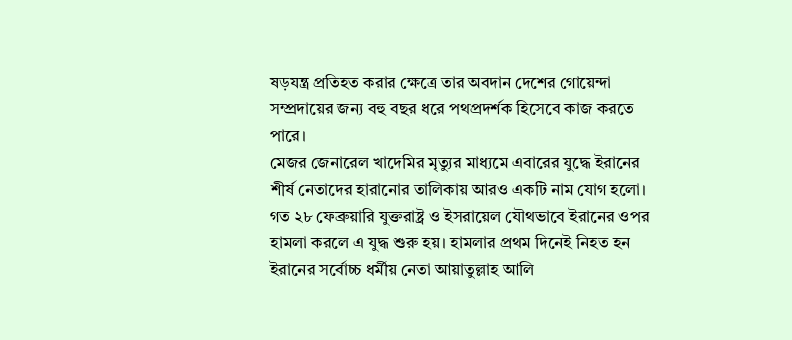ষড়যন্ত্র প্রতিহত করার ক্ষেত্রে তার অবদান দেশের গোয়েন্দা সম্প্রদায়ের জন্য বহু বছর ধরে পথপ্রদর্শক হিসেবে কাজ করতে পারে।
মেজর জেনারেল খাদেমির মৃত্যুর মাধ্যমে এবারের যুদ্ধে ইরানের শীর্ষ নেতাদের হারানোর তালিকায় আরও একটি নাম যোগ হলো। গত ২৮ ফেব্রুয়ারি যুক্তরাষ্ট্র ও ইসরায়েল যৌথভাবে ইরানের ওপর হামলা করলে এ যুদ্ধ শুরু হয়। হামলার প্রথম দিনেই নিহত হন ইরানের সর্বোচ্চ ধর্মীয় নেতা আয়াতুল্লাহ আলি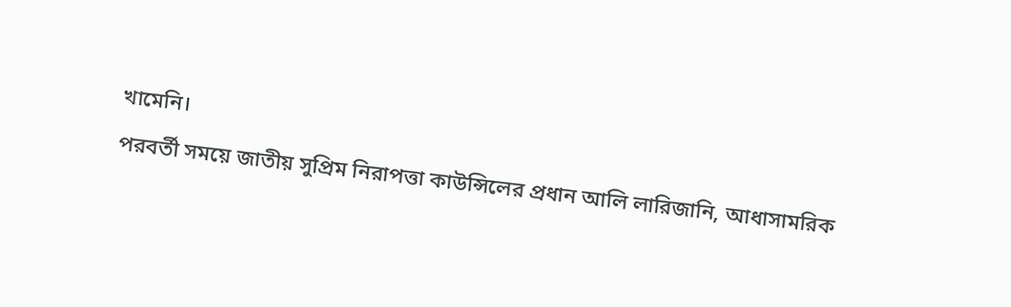খামেনি।
পরবর্তী সময়ে জাতীয় সুপ্রিম নিরাপত্তা কাউন্সিলের প্রধান আলি লারিজানি, আধাসামরিক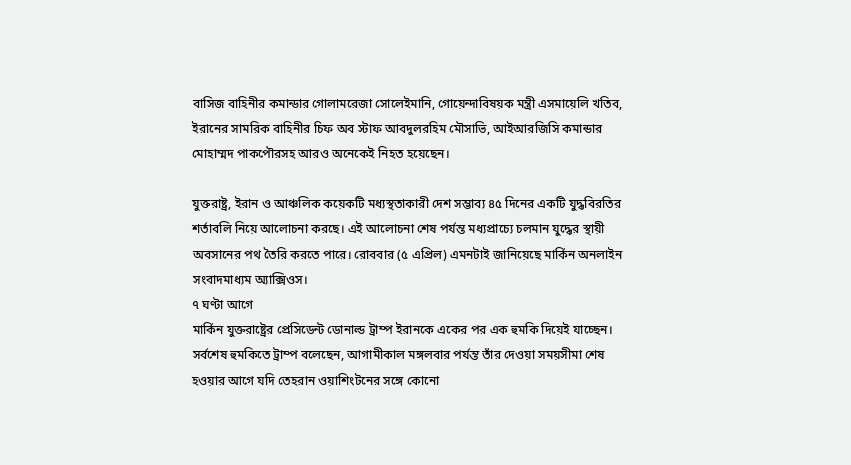বাসিজ বাহিনীর কমান্ডার গোলামরেজা সোলেইমানি, গোয়েন্দাবিষয়ক মন্ত্রী এসমায়েলি খতিব, ইরানের সামরিক বাহিনীর চিফ অব স্টাফ আবদুলরহিম মৌসাভি, আইআরজিসি কমান্ডার মোহাম্মদ পাকপৌরসহ আরও অনেকেই নিহত হয়েছেন।

যুক্তরাষ্ট্র, ইরান ও আঞ্চলিক কয়েকটি মধ্যস্থতাকারী দেশ সম্ভাব্য ৪৫ দিনের একটি যুদ্ধবিরতির শর্তাবলি নিয়ে আলোচনা করছে। এই আলোচনা শেষ পর্যন্ত মধ্যপ্রাচ্যে চলমান যুদ্ধের স্থায়ী অবসানের পথ তৈরি করতে পারে। রোববার (৫ এপ্রিল) এমনটাই জানিয়েছে মার্কিন অনলাইন সংবাদমাধ্যম অ্যাক্সিওস।
৭ ঘণ্টা আগে
মার্কিন যুক্তরাষ্ট্রের প্রেসিডেন্ট ডোনাল্ড ট্রাম্প ইরানকে একের পর এক হুমকি দিয়েই যাচ্ছেন। সর্বশেষ হুমকিতে ট্রাম্প বলেছেন, আগামীকাল মঙ্গলবার পর্যন্ত তাঁর দেওয়া সময়সীমা শেষ হওয়ার আগে যদি তেহরান ওয়াশিংটনের সঙ্গে কোনো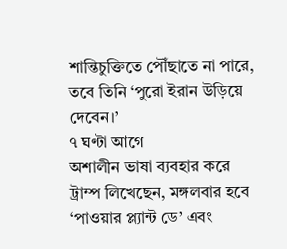শান্তিচুক্তিতে পৌঁছাতে না পারে, তবে তিনি ‘পুরো ইরান উড়িয়ে দেবেন।’
৭ ঘণ্টা আগে
অশালীন ভাষা ব্যবহার করে ট্রাম্প লিখেছেন, মঙ্গলবার হবে ‘পাওয়ার প্ল্যান্ট ডে’ এবং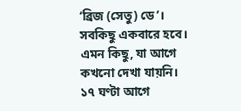‘ব্রিজ (সেতু) ডে’। সবকিছু একবারে হবে। এমন কিছু, যা আগে কখনো দেখা যায়নি।
১৭ ঘণ্টা আগে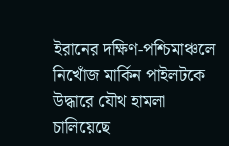ইরানের দক্ষিণ-পশ্চিমাঞ্চলে নিখোঁজ মার্কিন পাইলটকে উদ্ধারে যৌথ হামলা চালিয়েছে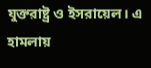যুক্তরাষ্ট্র ও ইসরায়েল। এ হামলায়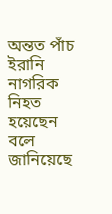অন্তত পাঁচ ইরানি নাগরিক নিহত হয়েছেন বলে জানিয়েছে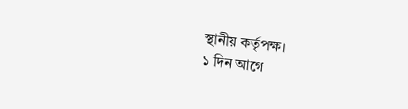স্থানীয় কর্তৃপক্ষ।
১ দিন আগে